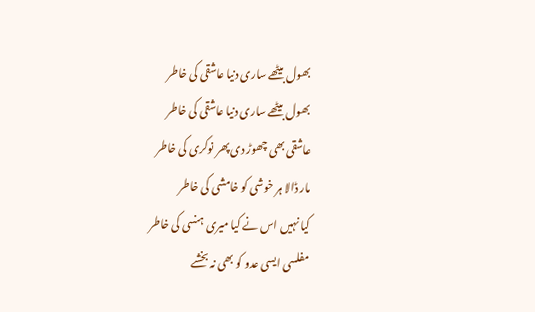بھول بیٹھے ساری دنیا عاشقی کی خاطر
بھول بیٹھے ساری دنیا عاشقی کی خاطر
عاشقی بھی چھوڑ دی پھر نوکری کی خاطر
مار ڈالا ہر خوشی کو خامشی کی خاطر
کیا نہیں اس نے کیا میری ہنسی کی خاطر
مفلسی ایسی عدو کو بھی نہ بخشے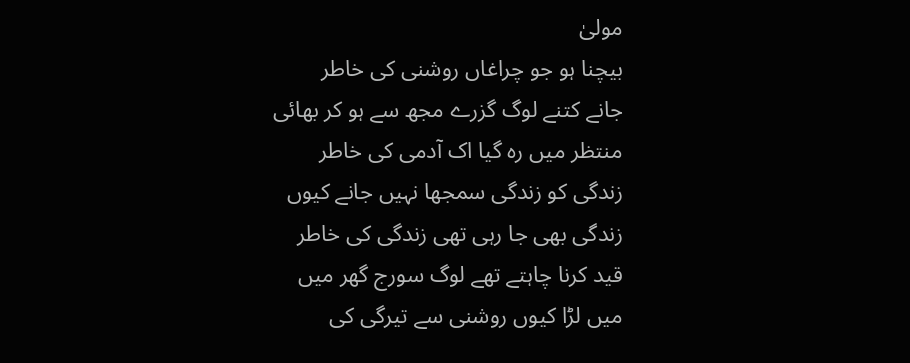مولیٰ
بیچنا ہو جو چراغاں روشنی کی خاطر
جانے کتنے لوگ گزرے مجھ سے ہو کر بھائی
منتظر میں رہ گیا اک آدمی کی خاطر
زندگی کو زندگی سمجھا نہیں جانے کیوں
زندگی بھی جا رہی تھی زندگی کی خاطر
قید کرنا چاہتے تھے لوگ سورج گھر میں
میں لڑا کیوں روشنی سے تیرگی کی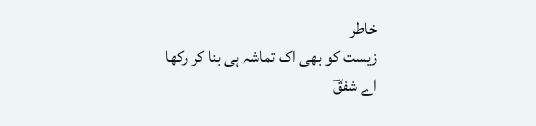خاطر
زیست کو بھی اک تماشہ ہی بنا کر رکھا
اے شفقؔ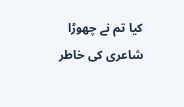کیا تم نے چھوڑا شاعری کی خاطر